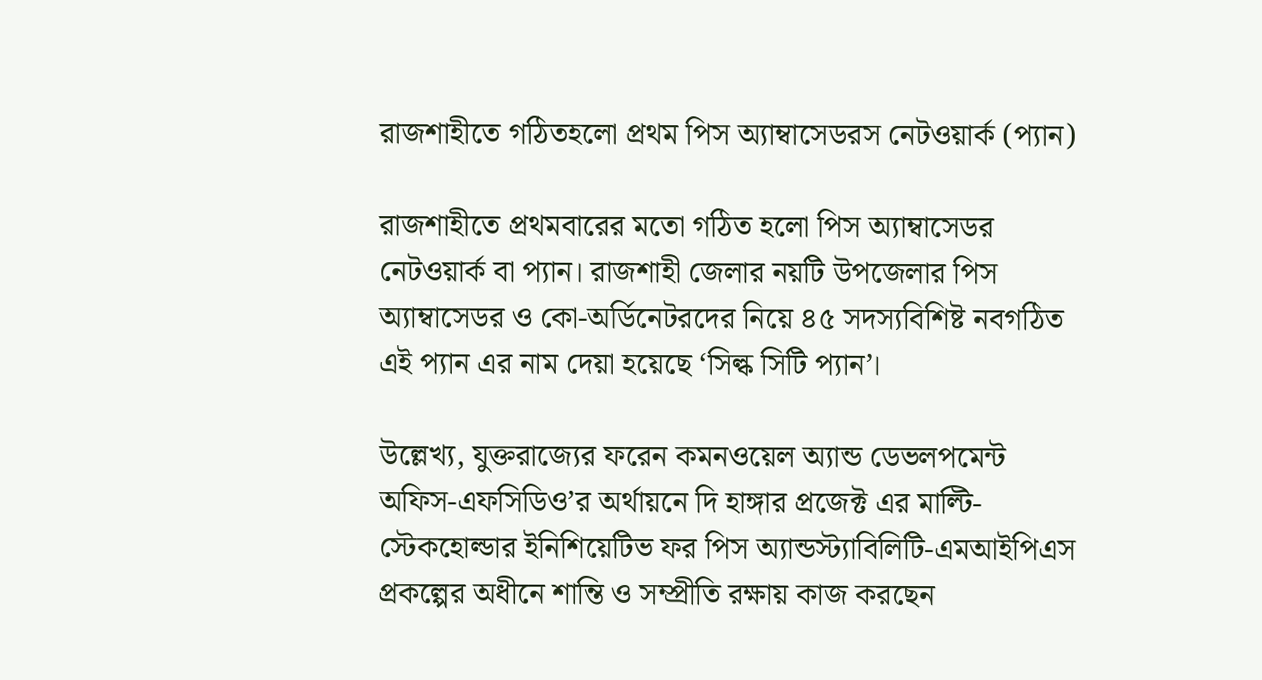রাজশাহীতে গঠিতহলো প্রথম পিস অ্যাম্বাসেডরস নেটওয়ার্ক (প্যান)

রাজশাহীতে প্রথমবারের মতো গঠিত হলো পিস অ্যাম্বাসেডর নেটওয়ার্ক বা প্যান। রাজশাহী জেলার নয়টি উপজেলার পিস অ্যাম্বাসেডর ও কো-অর্ডিনেটরদের নিয়ে ৪৫ সদস্যবিশিষ্ট নবগঠিত এই প্যান এর নাম দেয়া হয়েছে ‘সিল্ক সিটি প্যান’।

উল্লেখ্য, যুক্তরাজ্যের ফরেন কমনওয়েল অ্যান্ড ডেভলপমেন্ট অফিস-এফসিডিও’র অর্থায়নে দি হাঙ্গার প্রজেক্ট এর মাল্টি-স্টেকহোল্ডার ইনিশিয়েটিভ ফর পিস অ্যান্ডস্ট্যাবিলিটি-এমআইপিএস প্রকল্পের অধীনে শান্তি ও সম্প্রীতি রক্ষায় কাজ করছেন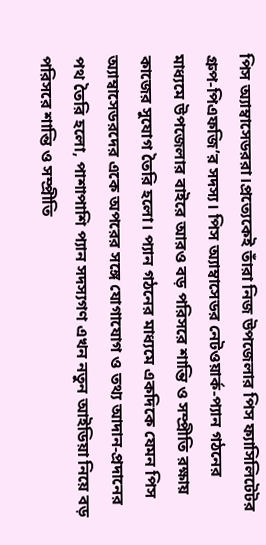পিস অ্যাম্বাসেডররা।প্রত্যেকেই তাঁরা নিজ উপজেলার পিস ফ্যাসিলিটেটর গ্রুপ-পিএফজি’র সদস্য। পিস অ্যাম্বাসেডর নেটওয়ার্ক-প্যান গঠনের মাধ্যমে উপজেলার বাইরে আরও বড় পরিসরে শান্তি ও সম্প্রীতি রক্ষায় কাজের সুযোগ তৈরি হলো। প্যান গঠনের মাধ্যমে একদিকে যেমন পিস অ্যাম্বাসেডরদের একে অপরের সঙ্গে যোগাযোগ ও তথ্য আদান-প্রদানের পথ তৈরি হলো, পাশাপাশি প্যান সদস্যগণ এখন নতুন আইডিয়া নিয়ে বড় পরিসরে শান্তি ও সম্প্রীতি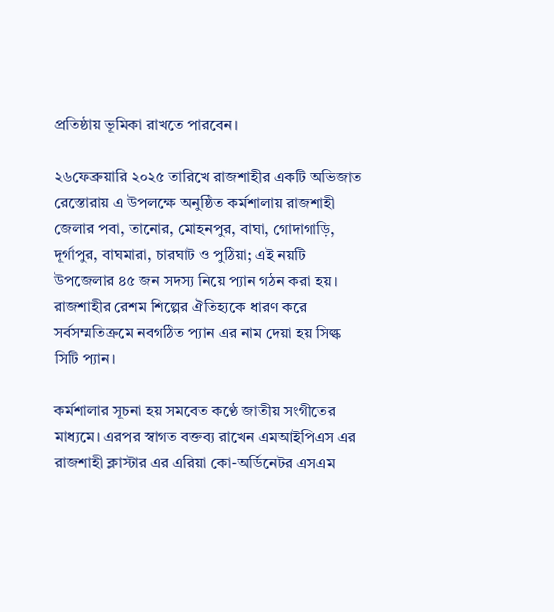প্রতিষ্ঠায় ভূমিকা রাখতে পারবেন।

২৬ফেব্রুয়ারি ২০২৫ তারিখে রাজশাহীর একটি অভিজাত রেস্তোরায় এ উপলক্ষে অনুষ্ঠিত কর্মশালায় রাজশাহী জেলার পবা, তানোর, মোহনপুর, বাঘা, গোদাগাড়ি, দূর্গাপুর, বাঘমারা, চারঘাট ও পুঠিয়া; এই নয়টি উপজেলার ৪৫ জন সদস্য নিয়ে প্যান গঠন করা হয়। রাজশাহীর রেশম শিল্পের ঐতিহ্যকে ধারণ করে সর্বসম্মতিক্রমে নবগঠিত প্যান এর নাম দেয়া হয় সিল্ক সিটি প্যান।

কর্মশালার সূচনা হয় সমবেত কণ্ঠে জাতীয় সংগীতের মাধ্যমে। এরপর স্বাগত বক্তব্য রাখেন এমআইপিএস এর রাজশাহী ক্লাস্টার এর এরিয়া কো-অর্ডিনেটর এসএম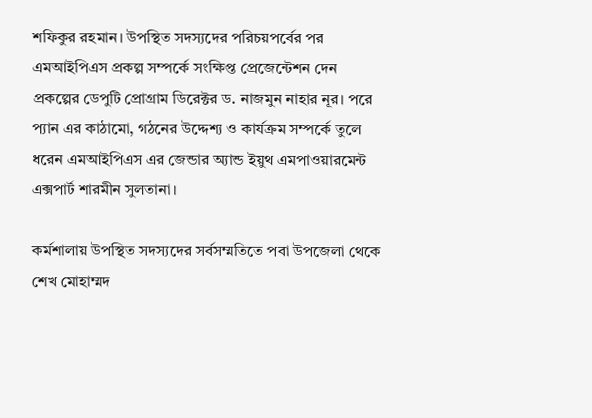শফিকুর রহমান। উপস্থিত সদস্যদের পরিচয়পর্বের পর এমআইপিএস প্রকল্প সম্পর্কে সংক্ষিপ্ত প্রেজেন্টেশন দেন প্রকল্পের ডেপুটি প্রোগ্রাম ডিরেক্টর ড. নাজমুন নাহার নূর। পরে প্যান এর কাঠামো, গঠনের উদ্দেশ্য ও কার্যক্রম সম্পর্কে তুলে ধরেন এমআইপিএস এর জেন্ডার অ্যান্ড ইয়ুথ এমপাওয়ারমেন্ট এক্সপার্ট শারমীন সুলতানা।

কর্মশালায় উপস্থিত সদস্যদের সর্বসম্মতিতে পবা উপজেলা থেকে শেখ মোহাম্মদ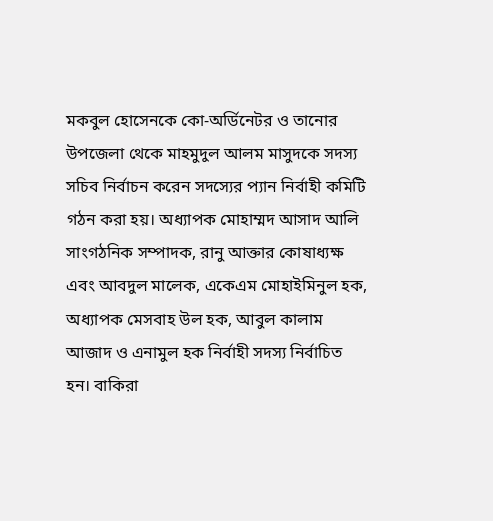মকবুল হোসেনকে কো-অর্ডিনেটর ও তানোর উপজেলা থেকে মাহমুদুল আলম মাসুদকে সদস্য সচিব নির্বাচন করেন সদস্যের প্যান নির্বাহী কমিটি গঠন করা হয়। অধ্যাপক মোহাম্মদ আসাদ আলি সাংগঠনিক সম্পাদক, রানু আক্তার কোষাধ্যক্ষ এবং আবদুল মালেক, একেএম মোহাইমিনুল হক, অধ্যাপক মেসবাহ উল হক, আবুল কালাম আজাদ ও এনামুল হক নির্বাহী সদস্য নির্বাচিত হন। বাকিরা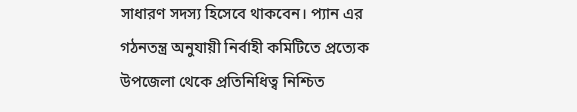সাধারণ সদস্য হিসেবে থাকবেন। প্যান এর গঠনতন্ত্র অনুযায়ী নির্বাহী কমিটিতে প্রত্যেক উপজেলা থেকে প্রতিনিধিত্ব নিশ্চিত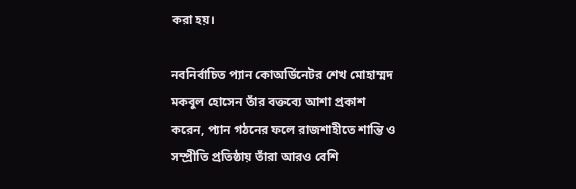করা হয়।

নবনির্বাচিত প্যান কোঅর্ডিনেটর শেখ মোহাম্মদ মকবুল হোসেন তাঁর বক্তব্যে আশা প্রকাশ করেন, প্যান গঠনের ফলে রাজশাহীতে শান্তি ও সম্প্রীতি প্রতিষ্ঠায় তাঁরা আরও বেশি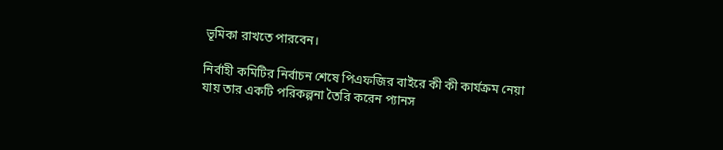ভূমিকা রাখতে পারবেন।

নির্বাহী কমিটির নির্বাচন শেষে পিএফজির বাইরে কী কী কার্যক্রম নেয়া যায় তার একটি পরিকল্পনা তৈরি করেন প্যানস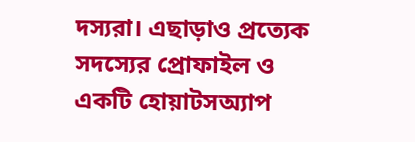দস্যরা। এছাড়াও প্রত্যেক সদস্যের প্রোফাইল ও একটি হোয়াটসঅ্যাপ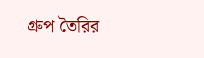গ্রুপ তৈরির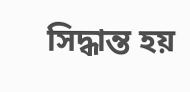সিদ্ধান্ত হয়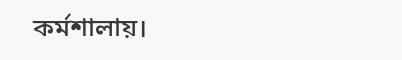কর্মশালায়।